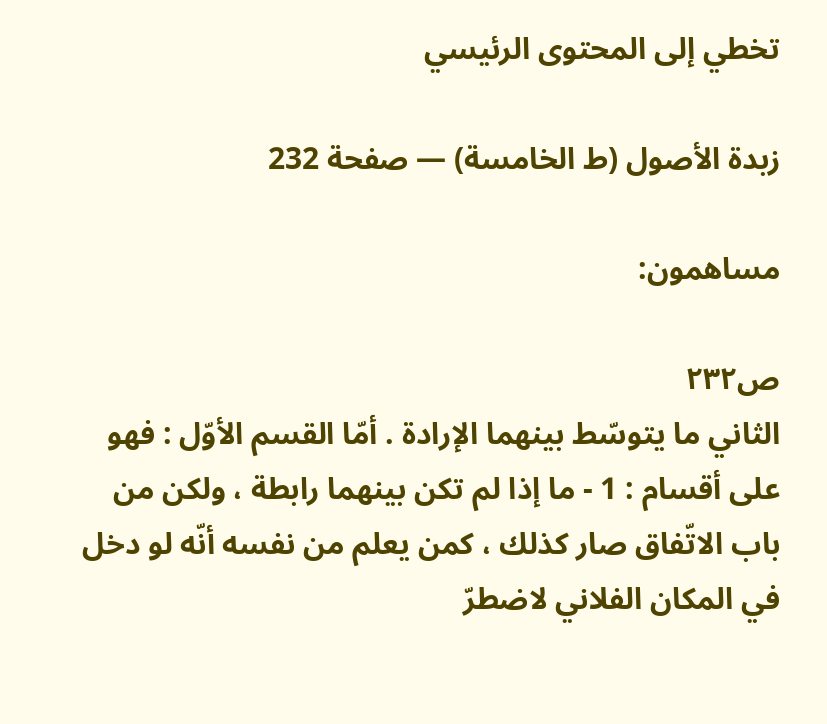تخطي إلى المحتوى الرئيسي

زبدة الأصول (ط الخامسة) — صفحة 232

مساهمون:

ص٢٣٢
الثاني ما يتوسّط بينهما الإرادة . أمّا القسم الأوّل : فهو على أقسام : 1 - ما إذا لم تكن بينهما رابطة ، ولكن من باب الاتّفاق صار كذلك ، كمن يعلم من نفسه أنّه لو دخل في المكان الفلاني لاضطرّ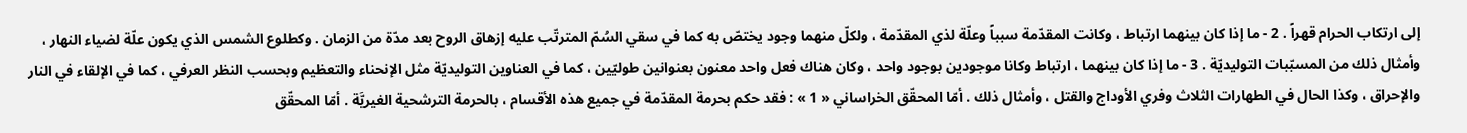إلى ارتكاب الحرام قهراً . 2 - ما إذا كان بينهما ارتباط ، وكانت المقدّمة سبباً وعلّة لذي المقدّمة ، ولكلّ منهما وجود يختصّ به كما في سقي السُمّ المترتّب عليه إزهاق الروح بعد مدّة من الزمان . وكطلوع الشمس الذي يكون علّة لضياء النهار ، وأمثال ذلك من المسبّبات التوليديّة . 3 - ما إذا كان بينهما ، ارتباط وكانا موجودين بوجود واحد ، وكان هناك فعل واحد معنون بعنوانين طوليّين ، كما في العناوين التوليديّة مثل الإنحناء والتعظيم وبحسب النظر العرفي ، كما في الإلقاء في النار والإحراق ، وكذا الحال في الطهارات الثلاث وفري الأوداج والقتل ، وأمثال ذلك . أمّا المحقّق الخراساني « 1 » : فقد حكم بحرمة المقدّمة في جميع هذه الأقسام ، بالحرمة الترشحية الغيريَّة . أمّا المحقّق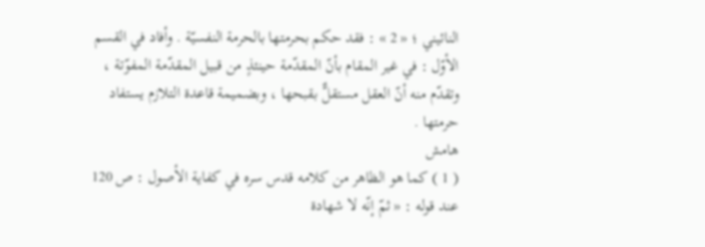النائيني ؛ « 2 » : فقد حكم بحرمتها بالحرمة النفسيّة . وأفاد في القسم الأوّل : في غير المقام بأنّ المقدّمة حينئذٍ من قبيل المقدّمة المفوّتة ، وتقدّم منه أنّ العقل مستقلٌّ بقبحها ، وبضميمة قاعدة التلازم يستفاد حرمتها .
هامش
( 1 ) كما هو الظاهر من كلامه قدس سره في كفاية الأصول : ص 120 عند قوله : « ثمّ إنّه لا شهادة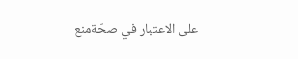على الاعتبار في صحّةمنع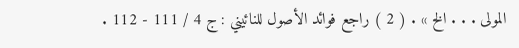المولى . . . الخ » . ( 2 ) راجع فوائد الأصول للنائيني : ج 4 / 111 - 112 .